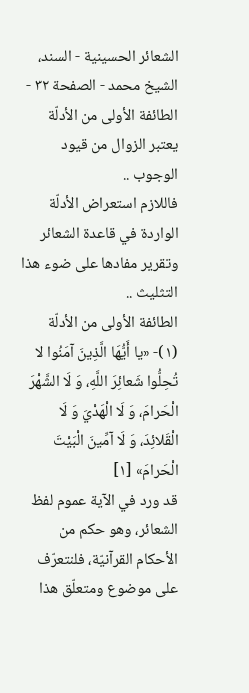الشعائر الحسينية - السند، الشيخ محمد - الصفحة ٣٢ - الطائفة الأولى من الأدلّة
يعتبر الزوال من قيود الوجوب ..
فاللازم استعراض الأدلّة الواردة في قاعدة الشعائر وتقرير مفادها على ضوء هذا التثليث ..
الطائفة الأولى من الأدلّة
(١)- «يا أَيُّهَا الَّذِينَ آمَنُوا لا تُحِلُّوا شَعائِرَ اللَّهِ، وَ لَا الشَّهْرَ الْحَرامَ، وَ لَا الْهَدْيَ وَ لَا الْقَلائِدَ، وَ لَا آمِّينَ الْبَيْتَ الْحَرامَ» [١]
قد ورد في الآية عموم لفظ الشعائر، وهو حكم من الأحكام القرآنيّة، فلنتعرّف على موضوع ومتعلّق هذا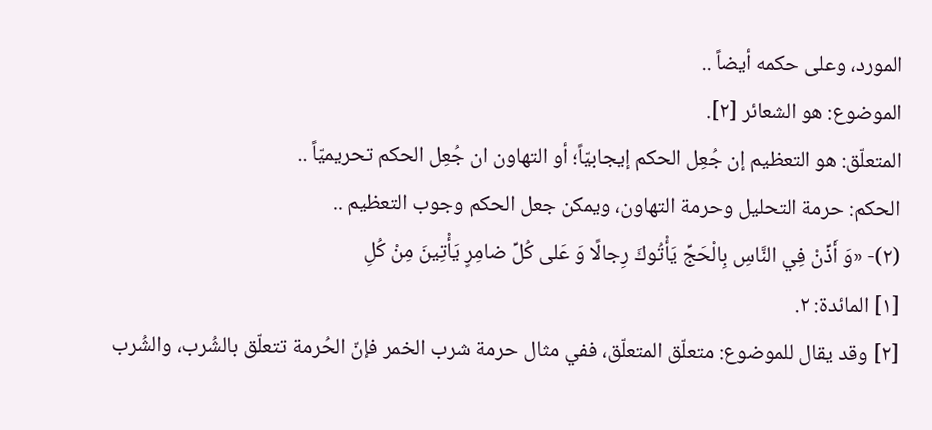المورد، وعلى حكمه أيضاً ..
الموضوع: هو الشعائر [٢].
المتعلّق: هو التعظيم إن جُعِل الحكم إيجابيّاً؛ أو التهاون ان جُعِل الحكم تحريميّاً ..
الحكم: حرمة التحليل وحرمة التهاون، ويمكن جعل الحكم وجوب التعظيم ..
(٢)- «وَ أَذِّنْ فِي النَّاسِ بِالْحَجِّ يَأْتُوكَ رِجالًا وَ عَلى كُلِّ ضامِرٍ يَأْتِينَ مِنْ كُلِ
[١] المائدة: ٢.
[٢] وقد يقال للموضوع: متعلّق المتعلّق، ففي مثال حرمة شرب الخمر فإنّ الحُرمة تتعلّق بالشُرب، والشُرب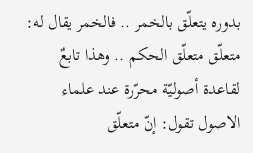بدوره يتعلّق بالخمر .. فالخمر يقال له: متعلّق متعلّق الحكم .. وهذا تابعٌ لقاعدة أصوليّة محرّرة عند علماء الاصول تقول: إنّ متعلّق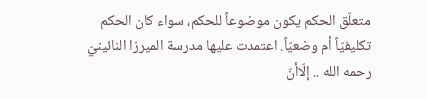متعلّق الحكم يكون موضوعاً للحكم، سواء كان الحكم تكليفيّاً أم وضعيّاً. اعتمدت عليها مدرسة الميرزا النائينيّ رحمه الله .. إلّاأنّ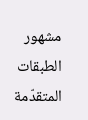مشهور الطبقات المتقدّمة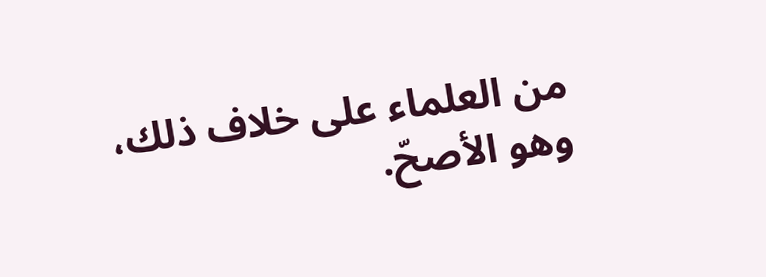من العلماء على خلاف ذلك، وهو الأصحّ.